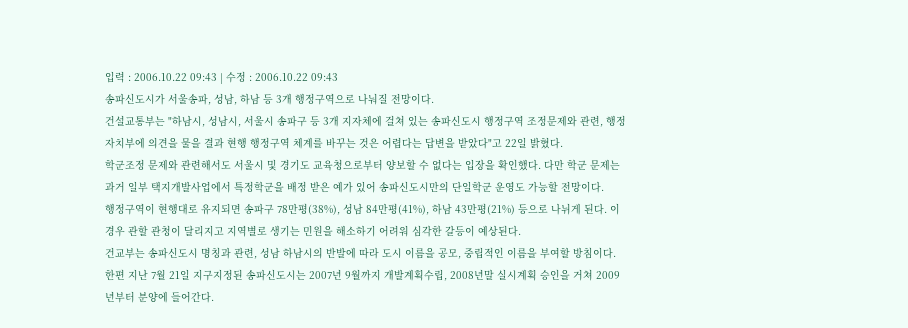입력 : 2006.10.22 09:43 | 수정 : 2006.10.22 09:43
송파신도시가 서울송파, 성남, 하남 등 3개 행정구역으로 나눠질 전망이다.
건설교통부는 "하남시, 성남시, 서울시 송파구 등 3개 지자체에 걸쳐 있는 송파신도시 행정구역 조정문제와 관련, 행정자치부에 의견을 물을 결과 현행 행정구역 체계를 바꾸는 것은 어렵다는 답변을 받았다"고 22일 밝혔다.
학군조정 문제와 관련해서도 서울시 및 경기도 교육청으로부터 양보할 수 없다는 입장을 확인했다. 다만 학군 문제는 과거 일부 택지개발사업에서 특정학군을 배정 받은 예가 있어 송파신도시만의 단일학군 운영도 가능할 전망이다.
행정구역이 현행대로 유지되면 송파구 78만평(38%), 성남 84만평(41%), 하남 43만평(21%) 등으로 나뉘게 된다. 이 경우 관할 관청이 달리지고 지역별로 생기는 민원을 해소하기 어려워 심각한 갈등이 예상된다.
건교부는 송파신도시 명칭과 관련, 성남 하남시의 반발에 따라 도시 이름을 공모, 중립적인 이름을 부여할 방침이다.
한편 지난 7월 21일 지구지정된 송파신도시는 2007년 9월까지 개발계획수립, 2008년말 실시계획 승인을 거쳐 2009년부터 분양에 들어간다.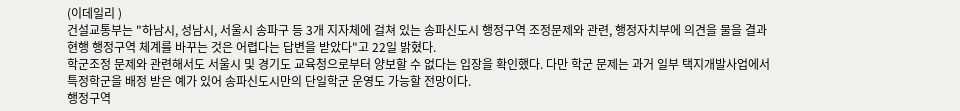(이데일리 )
건설교통부는 "하남시, 성남시, 서울시 송파구 등 3개 지자체에 걸쳐 있는 송파신도시 행정구역 조정문제와 관련, 행정자치부에 의견을 물을 결과 현행 행정구역 체계를 바꾸는 것은 어렵다는 답변을 받았다"고 22일 밝혔다.
학군조정 문제와 관련해서도 서울시 및 경기도 교육청으로부터 양보할 수 없다는 입장을 확인했다. 다만 학군 문제는 과거 일부 택지개발사업에서 특정학군을 배정 받은 예가 있어 송파신도시만의 단일학군 운영도 가능할 전망이다.
행정구역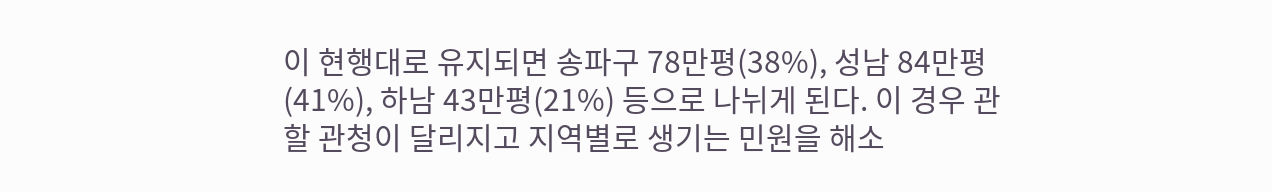이 현행대로 유지되면 송파구 78만평(38%), 성남 84만평(41%), 하남 43만평(21%) 등으로 나뉘게 된다. 이 경우 관할 관청이 달리지고 지역별로 생기는 민원을 해소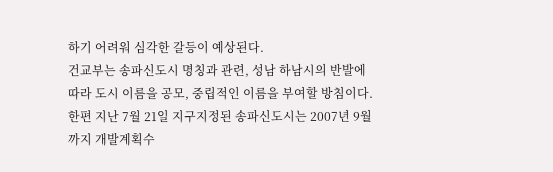하기 어려워 심각한 갈등이 예상된다.
건교부는 송파신도시 명칭과 관련, 성남 하남시의 반발에 따라 도시 이름을 공모, 중립적인 이름을 부여할 방침이다.
한편 지난 7월 21일 지구지정된 송파신도시는 2007년 9월까지 개발계획수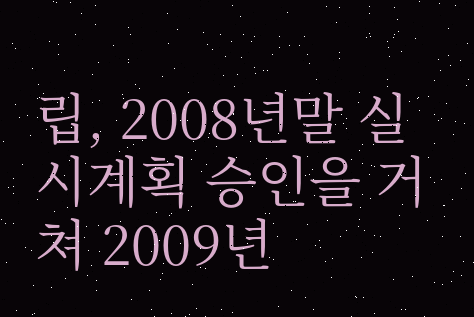립, 2008년말 실시계획 승인을 거쳐 2009년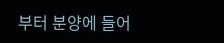부터 분양에 들어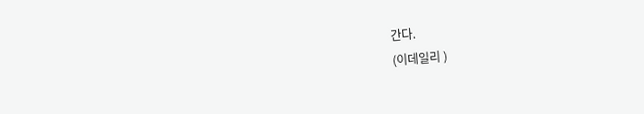간다.
(이데일리 )